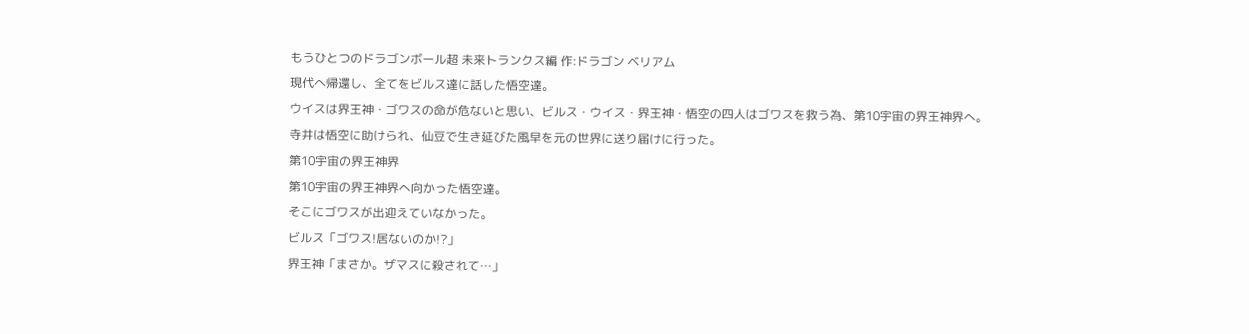もうひとつのドラゴンボール超 未来トランクス編 作:ドラゴン ベリアム
現代へ帰還し、全てをビルス達に話した悟空達。
ウイスは界王神・ゴワスの命が危ないと思い、ビルス・ウイス・界王神・悟空の四人はゴワスを救う為、第10宇宙の界王神界へ。
寺井は悟空に助けられ、仙豆で生き延びた風早を元の世界に送り届けに行った。
第10宇宙の界王神界
第10宇宙の界王神界へ向かった悟空達。
そこにゴワスが出迎えていなかった。
ビルス「ゴワス!居ないのか!?」
界王神「まさか。ザマスに殺されて…」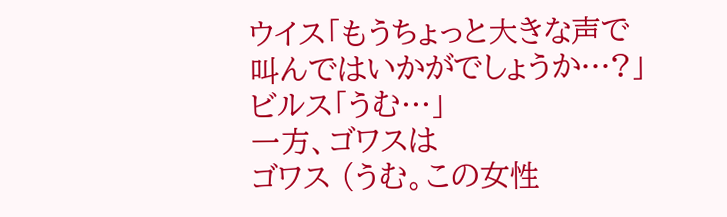ウイス「もうちょっと大きな声で叫んではいかがでしょうか…?」
ビルス「うむ…」
一方、ゴワスは
ゴワス (うむ。この女性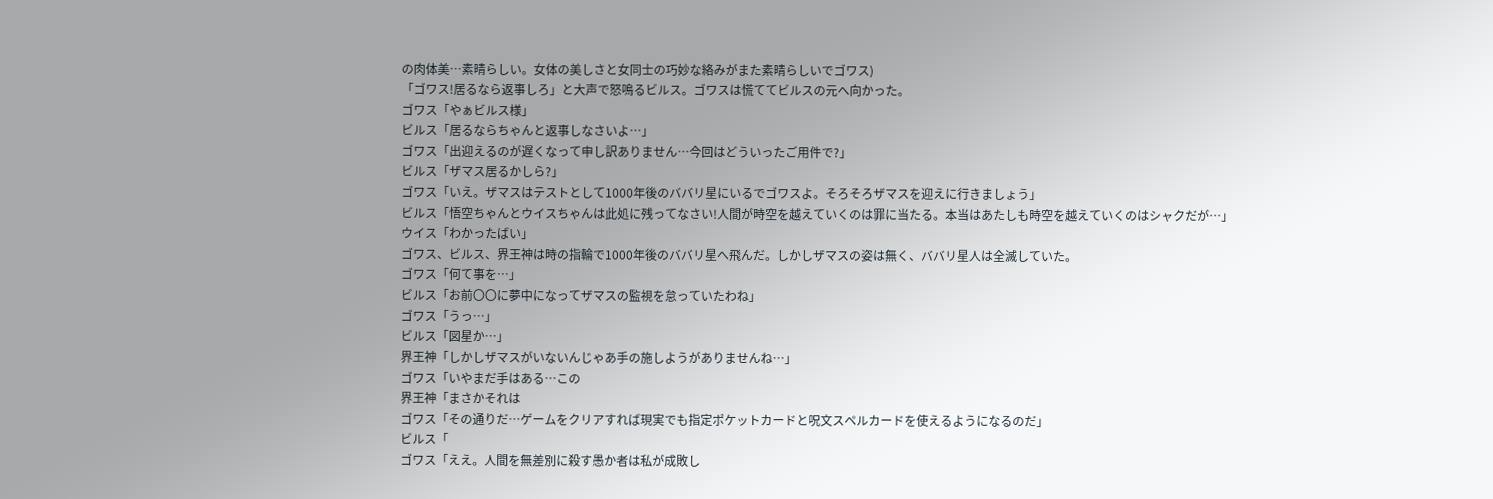の肉体美…素晴らしい。女体の美しさと女同士の巧妙な絡みがまた素晴らしいでゴワス)
「ゴワス!居るなら返事しろ」と大声で怒鳴るビルス。ゴワスは慌ててビルスの元へ向かった。
ゴワス「やぁビルス様」
ビルス「居るならちゃんと返事しなさいよ…」
ゴワス「出迎えるのが遅くなって申し訳ありません…今回はどういったご用件で?」
ビルス「ザマス居るかしら?」
ゴワス「いえ。ザマスはテストとして1000年後のババリ星にいるでゴワスよ。そろそろザマスを迎えに行きましょう」
ビルス「悟空ちゃんとウイスちゃんは此処に残ってなさい!人間が時空を越えていくのは罪に当たる。本当はあたしも時空を越えていくのはシャクだが…」
ウイス「わかったばい」
ゴワス、ビルス、界王神は時の指輪で1000年後のババリ星へ飛んだ。しかしザマスの姿は無く、ババリ星人は全滅していた。
ゴワス「何て事を…」
ビルス「お前〇〇に夢中になってザマスの監視を怠っていたわね」
ゴワス「うっ…」
ビルス「図星か…」
界王神「しかしザマスがいないんじゃあ手の施しようがありませんね…」
ゴワス「いやまだ手はある…この
界王神「まさかそれは
ゴワス「その通りだ…ゲームをクリアすれば現実でも指定ポケットカードと呪文スペルカードを使えるようになるのだ」
ビルス「
ゴワス「ええ。人間を無差別に殺す愚か者は私が成敗し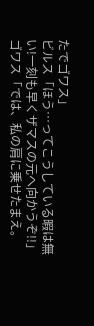たでゴワス」
ビルス「ほう…ってこうしている暇は無い!一刻も早くザマスの元へ向かうぞ!!」
ゴワス「では、私の肩に乗せたまえ。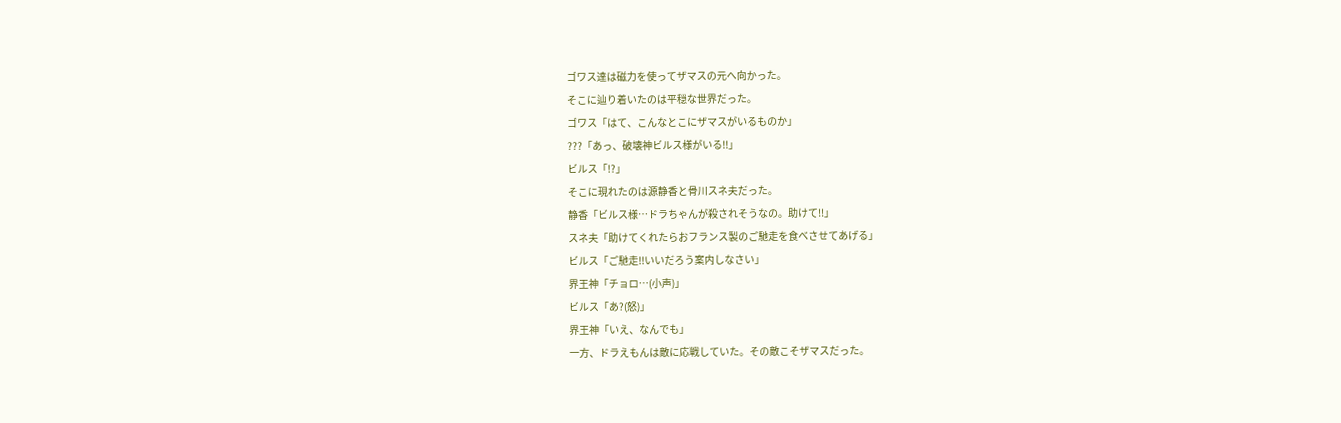ゴワス達は磁力を使ってザマスの元へ向かった。
そこに辿り着いたのは平穏な世界だった。
ゴワス「はて、こんなとこにザマスがいるものか」
???「あっ、破壊神ビルス様がいる!!」
ビルス「!?」
そこに現れたのは源静香と骨川スネ夫だった。
静香「ビルス様…ドラちゃんが殺されそうなの。助けて!!」
スネ夫「助けてくれたらおフランス製のご馳走を食べさせてあげる」
ビルス「ご馳走!!いいだろう案内しなさい」
界王神「チョロ…(小声)」
ビルス「あ?(怒)」
界王神「いえ、なんでも」
一方、ドラえもんは敵に応戦していた。その敵こそザマスだった。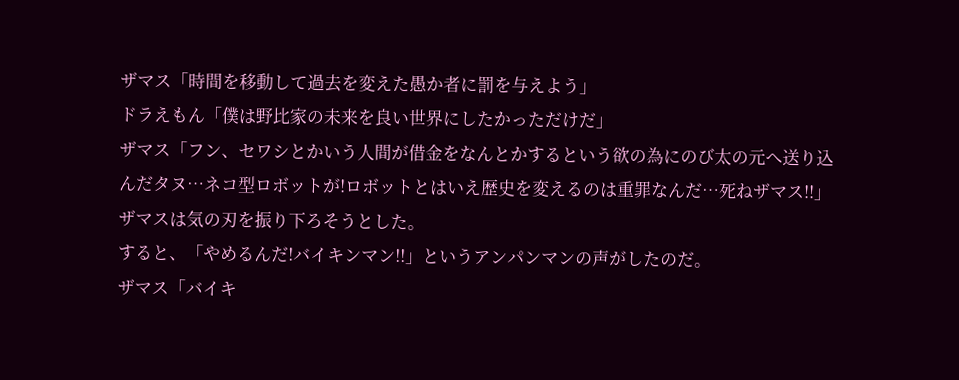ザマス「時間を移動して過去を変えた愚か者に罰を与えよう」
ドラえもん「僕は野比家の未来を良い世界にしたかっただけだ」
ザマス「フン、セワシとかいう人間が借金をなんとかするという欲の為にのび太の元へ送り込んだタヌ…ネコ型ロボットが!ロボットとはいえ歴史を変えるのは重罪なんだ…死ねザマス!!」
ザマスは気の刃を振り下ろそうとした。
すると、「やめるんだ!バイキンマン!!」というアンパンマンの声がしたのだ。
ザマス「バイキ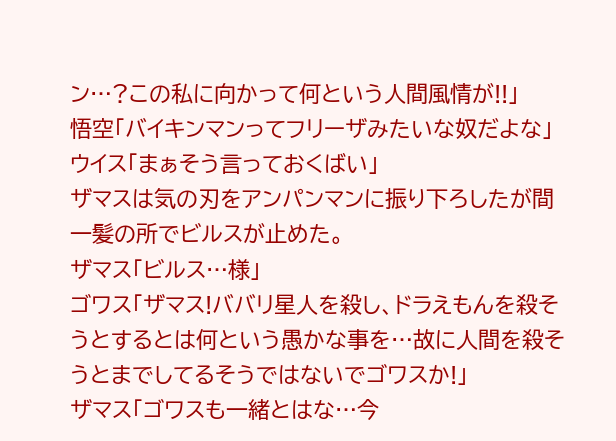ン…?この私に向かって何という人間風情が!!」
悟空「バイキンマンってフリーザみたいな奴だよな」
ウイス「まぁそう言っておくばい」
ザマスは気の刃をアンパンマンに振り下ろしたが間一髪の所でビルスが止めた。
ザマス「ビルス…様」
ゴワス「ザマス!ババリ星人を殺し、ドラえもんを殺そうとするとは何という愚かな事を…故に人間を殺そうとまでしてるそうではないでゴワスか!」
ザマス「ゴワスも一緒とはな…今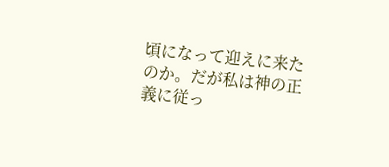頃になって迎えに来たのか。だが私は神の正義に従っ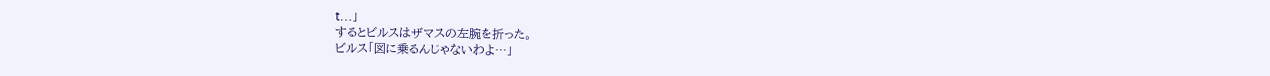t…」
するとビルスはザマスの左腕を折った。
ビルス「図に乗るんじゃないわよ…」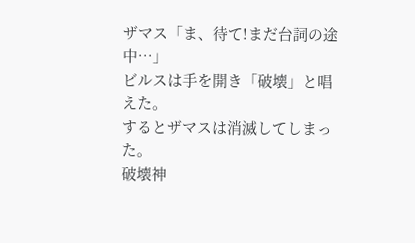ザマス「ま、待て!まだ台詞の途中…」
ビルスは手を開き「破壊」と唱えた。
するとザマスは消滅してしまった。
破壊神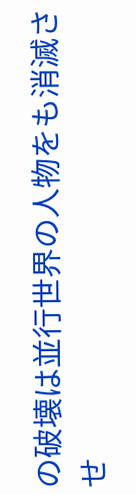の破壊は並行世界の人物をも消滅させ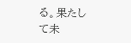る。果たして未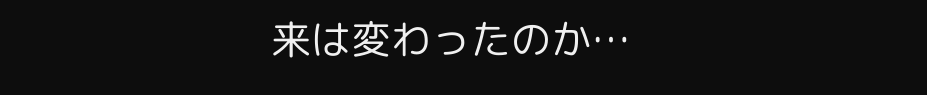来は変わったのか…